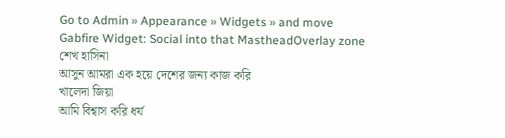Go to Admin » Appearance » Widgets » and move Gabfire Widget: Social into that MastheadOverlay zone
শেখ হাসিনা
আসুন আমরা এক হয়ে দেশের জন্য কাজ করি
খালেদা জিয়া
আমি বিশ্বাস করি ধর্য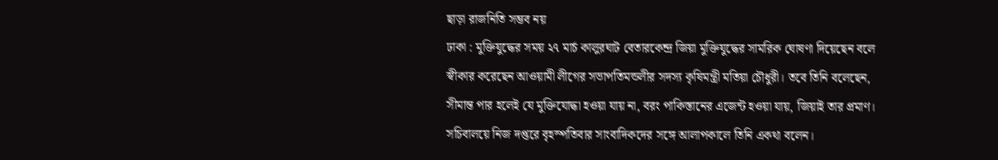ছাড়া রাজনিতি সম্ভব নয়
ঢাকা : মুক্তিযুদ্ধের সময় ২৭ মার্চ কালুরঘাট বেতারকেন্দ্র জিয়া মুক্তিযুদ্ধের সামরিক ঘোষণা দিয়েছেন বলে স্বীকার করেছেন আওয়ামী লীগের সভাপতিমন্ডলীর সদস্য কৃষিমন্ত্রী মতিয়া চৌধুরী। তবে তিনি বলেছেন, সীমান্ত পার হলেই যে মুক্তিযোদ্ধা হওয়া যায় না, বরং পাকিস্তানের এজেন্ট হওয়া যায়, জিয়াই তার প্রমাণ।
সচিবালয়ে নিজ দপ্তরে বৃহস্পতিবার সাংবাদিকদের সঙ্গে আলাপকালে তিনি একথা বলেন।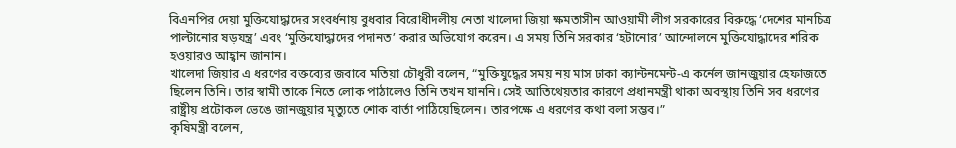বিএনপির দেয়া মুক্তিযোদ্ধাদের সংবর্ধনায় বুধবার বিরোধীদলীয় নেতা খালেদা জিয়া ক্ষমতাসীন আওয়ামী লীগ সরকারের বিরুদ্ধে ‘দেশের মানচিত্র পাল্টানোর ষড়যন্ত্র’ এবং ‘মুক্তিযোদ্ধাদের পদানত’ করার অভিযোগ করেন। এ সময় তিনি সরকার ‘হটানোর’ আন্দোলনে মুক্তিযোদ্ধাদের শরিক হওয়ারও আহ্বান জানান।
খালেদা জিয়ার এ ধরণের বক্তব্যের জবাবে মতিয়া চৌধুরী বলেন, “মুক্তিযুদ্ধের সময় নয় মাস ঢাকা ক্যান্টনমেন্ট-এ কর্নেল জানজুয়ার হেফাজতে ছিলেন তিনি। তার স্বামী তাকে নিতে লোক পাঠালেও তিনি তখন যাননি। সেই আতিথেয়তার কারণে প্রধানমন্ত্রী থাকা অবস্থায় তিনি সব ধরণের রাষ্ট্রীয় প্রটোকল ভেঙে জানজুয়ার মৃত্যুতে শোক বার্তা পাঠিয়েছিলেন। তারপক্ষে এ ধরণের কথা বলা সম্ভব।”
কৃষিমন্ত্রী বলেন,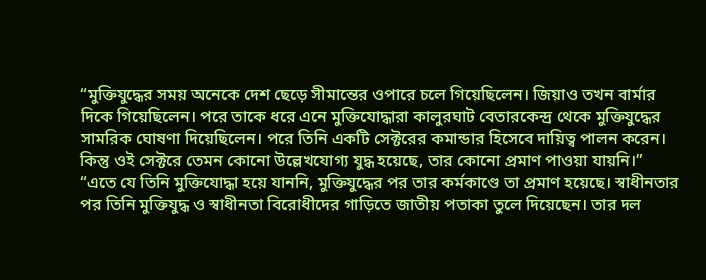“মুক্তিযুদ্ধের সময় অনেকে দেশ ছেড়ে সীমান্তের ওপারে চলে গিয়েছিলেন। জিয়াও তখন বার্মার দিকে গিয়েছিলেন। পরে তাকে ধরে এনে মুক্তিযোদ্ধারা কালুরঘাট বেতারকেন্দ্র থেকে মুক্তিযুদ্ধের সামরিক ঘোষণা দিয়েছিলেন। পরে তিনি একটি সেক্টরের কমান্ডার হিসেবে দায়িত্ব পালন করেন। কিন্তু ওই সেক্টরে তেমন কোনো উল্লেখযোগ্য যুদ্ধ হয়েছে, তার কোনো প্রমাণ পাওয়া যায়নি।”
“এতে যে তিনি মুক্তিযোদ্ধা হয়ে যাননি, মুক্তিযুদ্ধের পর তার কর্মকাণ্ডে তা প্রমাণ হয়েছে। স্বাধীনতার পর তিনি মুক্তিযুদ্ধ ও স্বাধীনতা বিরোধীদের গাড়িতে জাতীয় পতাকা তুলে দিয়েছেন। তার দল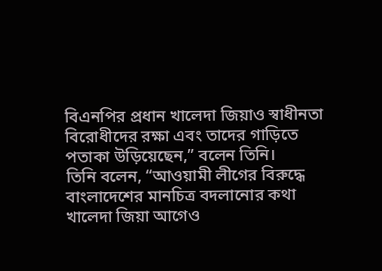বিএনপির প্রধান খালেদা জিয়াও স্বাধীনতা বিরোধীদের রক্ষা এবং তাদের গাড়িতে পতাকা উড়িয়েছেন,” বলেন তিনি।
তিনি বলেন, “আওয়ামী লীগের বিরুদ্ধে বাংলাদেশের মানচিত্র বদলানোর কথা খালেদা জিয়া আগেও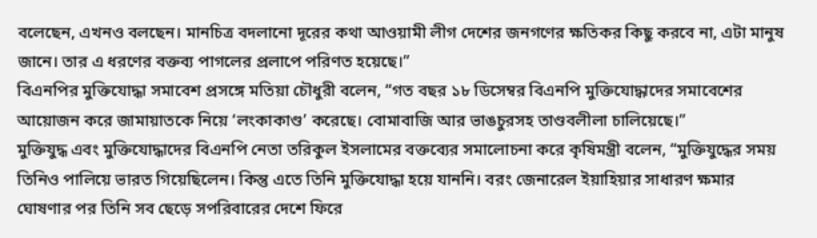বলেছেন, এখনও বলছেন। মানচিত্র বদলানো দূরের কথা আওয়ামী লীগ দেশের জনগণের ক্ষতিকর কিছু করবে না, এটা মানুষ জানে। তার এ ধরণের বক্তব্য পাগলের প্রলাপে পরিণত হয়েছে।”
বিএনপির মুক্তিযোদ্ধা সমাবেশ প্রসঙ্গে মতিয়া চৌধুরী বলেন, “গত বছর ১৮ ডিসেম্বর বিএনপি মুক্তিযোদ্ধাদের সমাবেশের আয়োজন করে জামায়াতকে নিয়ে ‘লংকাকাণ্ড’ করেছে। বোমাবাজি আর ভাঙচুরসহ তাণ্ডবলীলা চালিয়েছে।”
মুক্তিযুদ্ধ এবং মুক্তিযোদ্ধাদের বিএনপি নেতা তরিকুল ইসলামের বক্তব্যের সমালোচনা করে কৃষিমন্ত্রী বলেন, “মুক্তিযুদ্ধের সময় তিনিও পালিয়ে ভারত গিয়েছিলেন। কিন্তু এতে তিনি মুক্তিযোদ্ধা হয়ে যাননি। বরং জেনারেল ইয়াহিয়ার সাধারণ ক্ষমার ঘোষণার পর তিনি সব ছেড়ে সপরিবারের দেশে ফিরে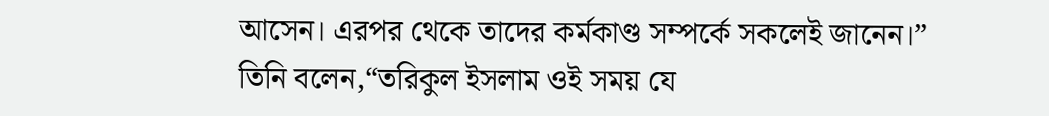আসেন। এরপর থেকে তাদের কর্মকাণ্ড সম্পর্কে সকলেই জানেন।”
তিনি বলেন,“তরিকুল ইসলাম ওই সময় যে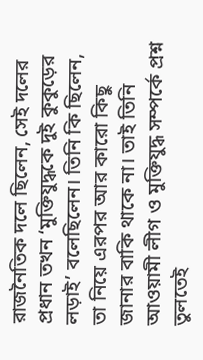রাজনৈতিক দলে ছিলেন, সেই দলের প্রধান তখন ‘মুক্তিযুদ্ধকে দুই কুকুড়ের লড়াই’ বলেছিলেন। তিনি কি ছিলেন, তা নিয়ে এরপর আর কারো কিছু জানার বাকি থাকে না। তাই তিনি আওয়ামী লীগ ও মুক্তিযুদ্ধ সম্পর্কে প্রশ্ন তুলতেই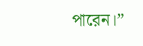পারেন।”